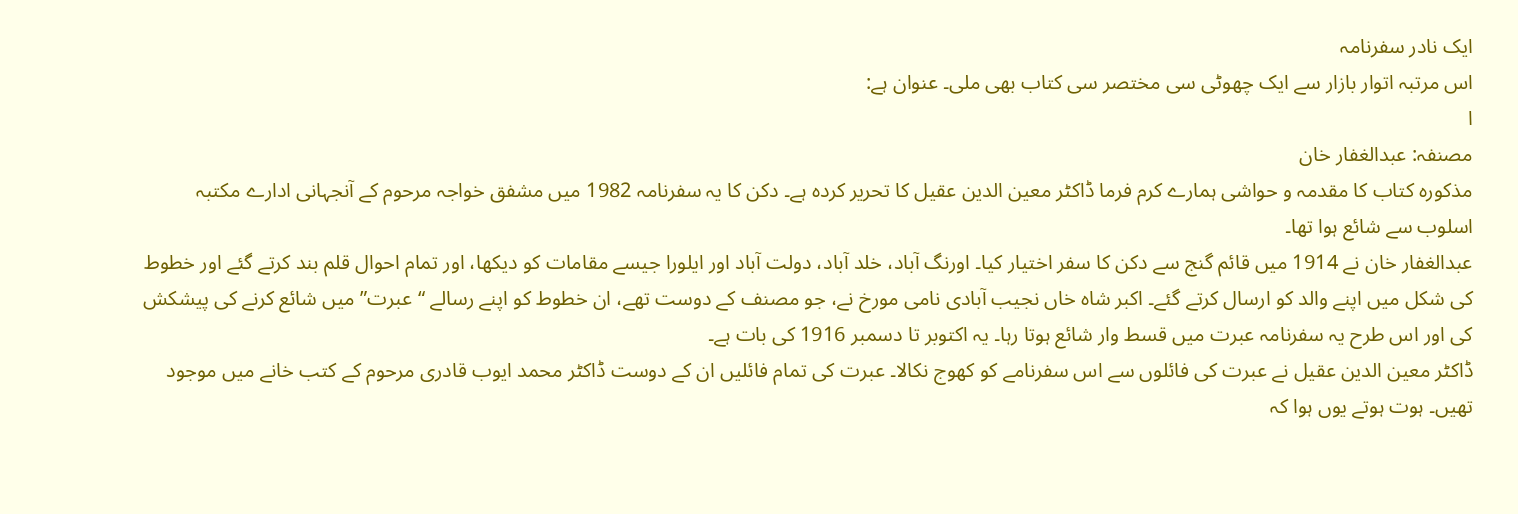ایک نادر سفرنامہ
اس مرتبہ اتوار بازار سے ایک چھوٹی سی مختصر سی کتاب بھی ملی۔ عنوان ہے:
ا
مصنفہ: عبدالغفار خان
مذکورہ کتاب کا مقدمہ و حواشی ہمارے کرم فرما ڈاکٹر معین الدین عقیل کا تحریر کردہ ہے۔ دکن کا یہ سفرنامہ 1982 میں مشفق خواجہ مرحوم کے آنجہانی ادارے مکتبہ اسلوب سے شائع ہوا تھا۔
عبدالغفار خان نے 1914 میں قائم گنج سے دکن کا سفر اختیار کیا۔ اورنگ آباد، خلد آباد، دولت آباد اور ایلورا جیسے مقامات کو دیکھا، اور تمام احوال قلم بند کرتے گئے اور خطوط کی شکل میں اپنے والد کو ارسال کرتے گئے۔ اکبر شاہ خاں نجیب آبادی نامی مورخ نے، جو مصنف کے دوست تھے، ان خطوط کو اپنے رسالے “عبرت” میں شائع کرنے کی پیشکش کی اور اس طرح یہ سفرنامہ عبرت میں قسط وار شائع ہوتا رہا۔ یہ اکتوبر تا دسمبر 1916 کی بات ہے۔
ڈاکٹر معین الدین عقیل نے عبرت کی فائلوں سے اس سفرنامے کو کھوج نکالا۔ عبرت کی تمام فائلیں ان کے دوست ڈاکٹر محمد ایوب قادری مرحوم کے کتب خانے میں موجود تھیں۔ ہوت ہوتے یوں ہوا کہ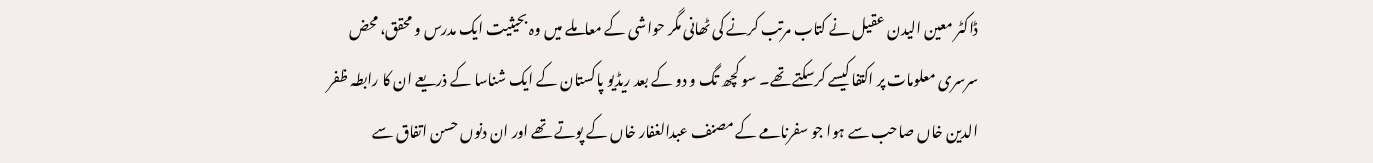ڈاکٹر معین الیدن عقیل نے کتاب مرتب کرنے کی ٹھانی مگر حواشی کے معاملے میں وہ بحیثیت ایک مدرس و محقق، محض سرسری معلومات پر اکتفا کیسے کرسکتے تھے۔ سو کچھ تگ و دو کے بعد ریڈیو پاکستان کے ایک شناسا کے ذریعے ان کا رابطہ ظفر الدین خاں صاحب سے ہوا جو سفرنامے کے مصنف عبدالغفار خاں کے پوتے تھے اور ان دنوں حسن اتفاق سے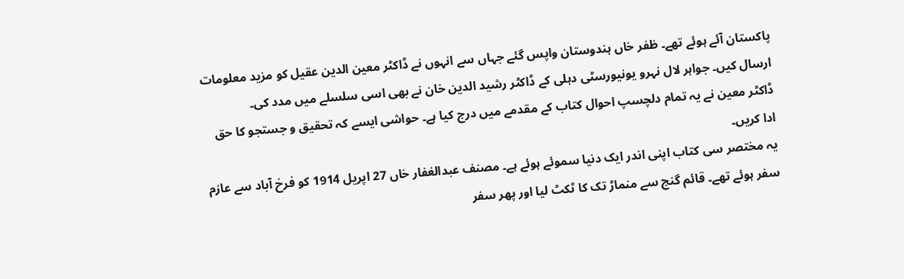پاکستان آئے ہوئے تھے۔ ظفر خاں ہندوستان واپس گئے جہاں سے انہوں نے ڈاکٹر معین الدین عقیل کو مزید معلومات ارسال کیں۔ جواہر لال نہرو یونیورسٹی دہلی کے ڈاکٹر رشید الدین خان نے بھی اسی سلسلے میں مدد کی۔
ڈاکٹر معین نے یہ تمام دلچسپ احوال کتاب کے مقدمے میں درج کیا ہے۔ حواشی ایسے کہ تحقیق و جستجو کا حق ادا کریں۔
یہ مختصر سی کتاب اپنی اندر ایک دنیا سموئے ہوئے ہے۔ مصنف عبدالغفار خاں 27 اپریل 1914 کو فرخ آباد سے عازم سفر ہوئے تھے۔ قائم گنج سے منماڑ تک کا ٹکٹ لیا اور پھر سفر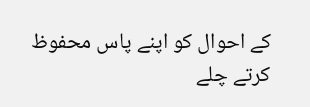کے احوال کو اپنے پاس محفوظ کرتے چلے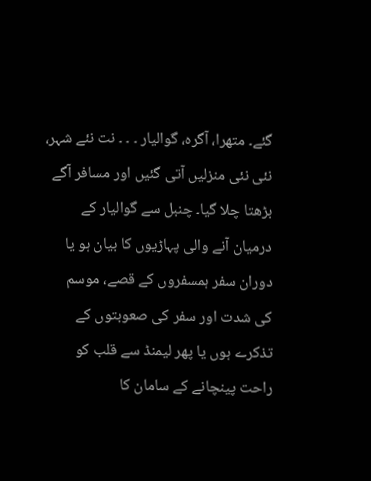گئے۔ متھرا، آگرہ، گوالیار ۔ ۔ ۔ نت نئے شہر، نئی نئی منزلیں آتی گئیں اور مسافر آگے بڑھتا چلا گیا۔ چنبل سے گوالیار کے درمیان آنے والی پہاڑیوں کا بیان ہو یا دوران سفر ہمسفروں کے قصے، موسم کی شدت اور سفر کی صعوبتوں کے تذکرے ہوں یا پھر لیمنڈ سے قلب کو راحت پینچانے کے سامان کا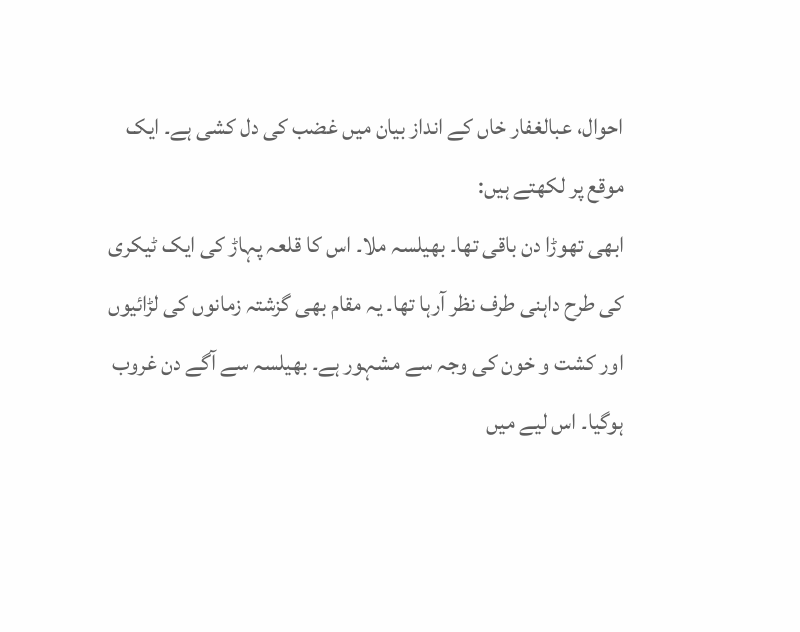احوال، عبالغفار خاں کے انداز بیان میں غضب کی دل کشی ہے۔ ایک موقع پر لکھتے ہیں:
ابھی تھوڑا دن باقی تھا۔ بھیلسہ ملا۔ اس کا قلعہ پہاڑ کی ایک ٹیکری کی طرح داہنی طرف نظر آرہا تھا۔ یہ مقام بھی گزشتہ زمانوں کی لڑائیوں اور کشت و خون کی وجہ سے مشہور ہے۔ بھیلسہ سے آگے دن غروب ہوگیا۔ اس لیے میں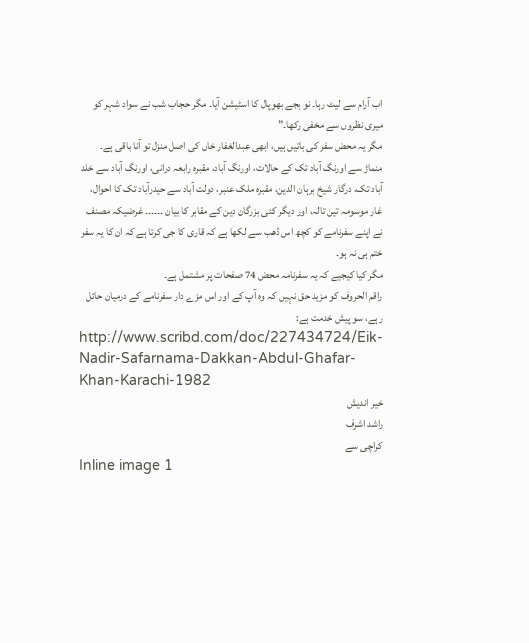اب آرام سے لیٹ رہا۔ نو بجے بھوپال کا اسٹیشن آیا۔ مگر حجاب شب نے سواد شہر کو میری نظروں سے مخفی رکھا۔”
مگر یہ محض سفر کی باتیں ہیں، ابھی عبدالغفار خاں کی اصل منزل تو آنا باقی ہے۔
منماڑ سے اورنگ آباد تک کے حالات، اورنگ آباد، مقبرہ رابعہ درانی، اورنگ آباد سے خلد آباد تک، درگار شیخ برہان الدین، مقبرہ ملک عنبر، دولت آباد سے حیدرآباد تک کا احوال، غار موسومہ تین تالہ، اور دیگر کئی بزرگان دین کے مقابر کا بیان ۔۔۔۔۔۔ غرضیکہ مصنف نے اپنے سفرنامے کو کچھ اس ڈھب سے لکھا ہے کہ قاری کا جی کرتا ہے کہ ان کا یہ سفر ختم ہی نہ ہو۔
مگر کیا کیجیے کہ یہ سفرنامہ محض 74 صفحات پر مشتمل ہے۔
راقم الحروف کو مزید حق نہیں کہ وہ آپ کے اور اس مزے دار سفرنامے کے درمیان حائل رہے، سو پیش خدمت ہے:
http://www.scribd.com/doc/227434724/Eik-Nadir-Safarnama-Dakkan-Abdul-Ghafar-Khan-Karachi-1982
خیر اندیش
راشد اشرف
کراچی سے
Inline image 1